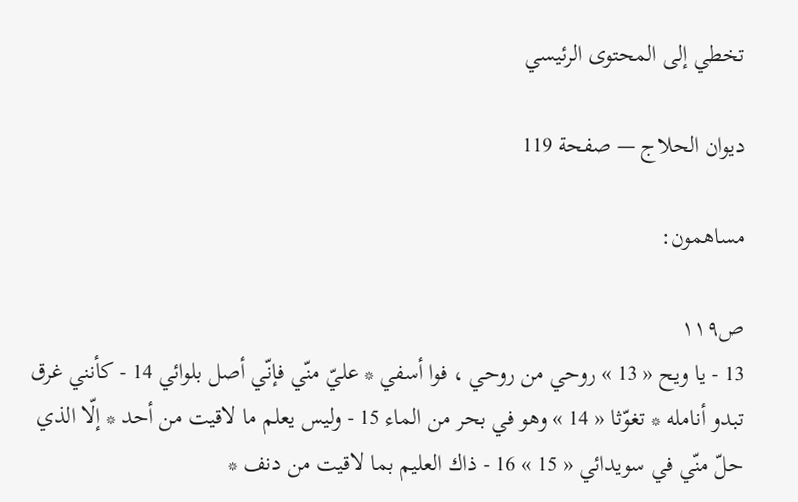تخطي إلى المحتوى الرئيسي

ديوان الحلاج — صفحة 119

مساهمون:

ص١١٩
13 - يا ويح « 13 » روحي من روحي ، فوا أسفي * عليّ منّي فإنّي أصل بلوائي 14 - كأنني غرق تبدو أنامله * تغوّثا « 14 » وهو في بحر من الماء 15 - وليس يعلم ما لاقيت من أحد * إلّا الذي حلّ منّي في سويدائي « 15 » 16 - ذاك العليم بما لاقيت من دنف *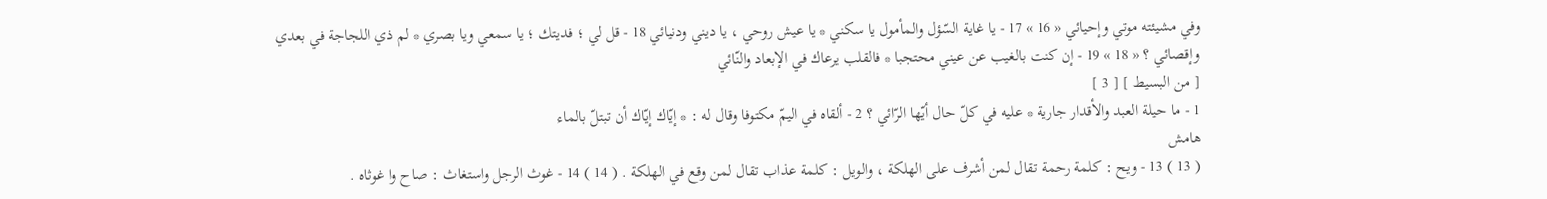وفي مشيئته موتي وإحيائي « 16 » 17 - يا غاية السّؤل والمأمول يا سكني * يا عيش روحي ، يا ديني ودنيائي 18 - قل لي ؛ فديتك ؛ يا سمعي ويا بصري * لم ذي اللجاجة في بعدي وإقصائي ؟ « 18 » 19 - إن كنت بالغيب عن عيني محتجبا * فالقلب يرعاك في الإبعاد والنّائي
[ من البسيط ] [ 3 ]
1 - ما حيلة العبد والأقدار جارية * عليه في كلّ حال أيّها الرّائي ؟ 2 - ألقاه في اليمّ مكتوفا وقال له : * إيّاك إيّاك أن تبتلّ بالماء
هامش
( 13 ) 13 - ويح : كلمة رحمة تقال لمن أشرف على الهلكة ، والويل : كلمة عذاب تقال لمن وقع في الهلكة . ( 14 ) 14 - غوث الرجل واستغاث : صاح وا غوثاه .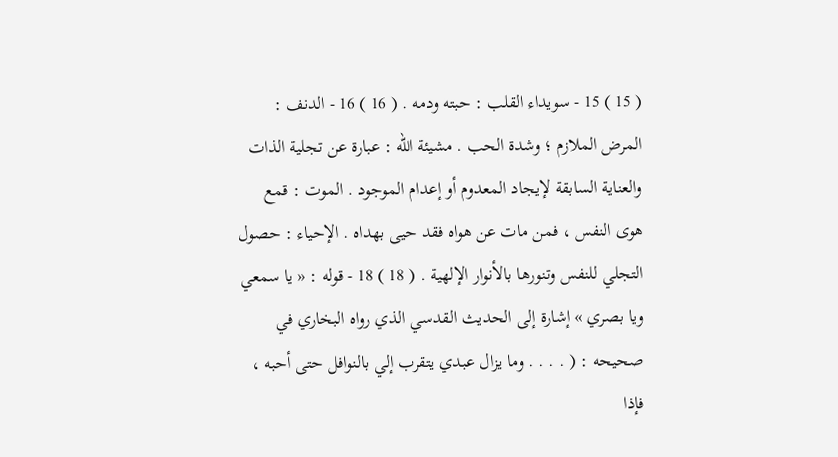( 15 ) 15 - سويداء القلب : حبته ودمه . ( 16 ) 16 - الدنف : المرض الملازم ؛ وشدة الحب . مشيئة اللّه : عبارة عن تجلية الذات والعناية السابقة لإيجاد المعدوم أو إعدام الموجود . الموت : قمع هوى النفس ، فمن مات عن هواه فقد حيى بهداه . الإحياء : حصول التجلي للنفس وتنورها بالأنوار الإلهية . ( 18 ) 18 - قوله : « يا سمعي ويا بصري » إشارة إلى الحديث القدسي الذي رواه البخاري في صحيحه : ( . . . . وما يزال عبدي يتقرب إلي بالنوافل حتى أحبه ، فإذا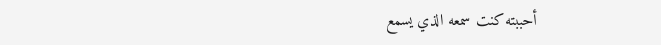أحببته كنت سمعه الذي يسمع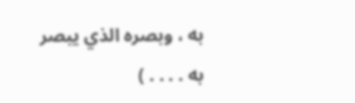به ، وبصره الذي يبصر به . . . . )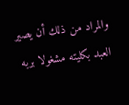والمراد من ذلك أن يصير العبد بكليته مشغولا بربه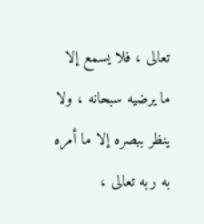تعالى ، فلا يسمع إلا ما يرضيه سبحانه ، ولا ينظر ببصره إلا ما أمره به ربه تعالى ،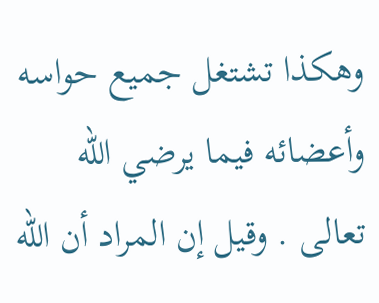وهكذا تشتغل جميع حواسه وأعضائه فيما يرضي اللّه تعالى . وقيل إن المراد أن اللّه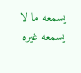يسمعه ما لا يسمعه غيره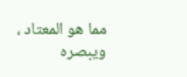مما هو المعتاد ، ويبصره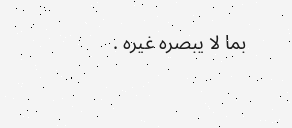بما لا يبصره غيره .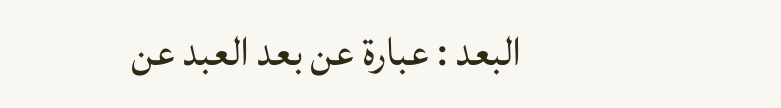البعد : عبارة عن بعد العبد عن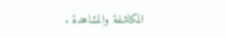المكاشفة والمشاهدة .